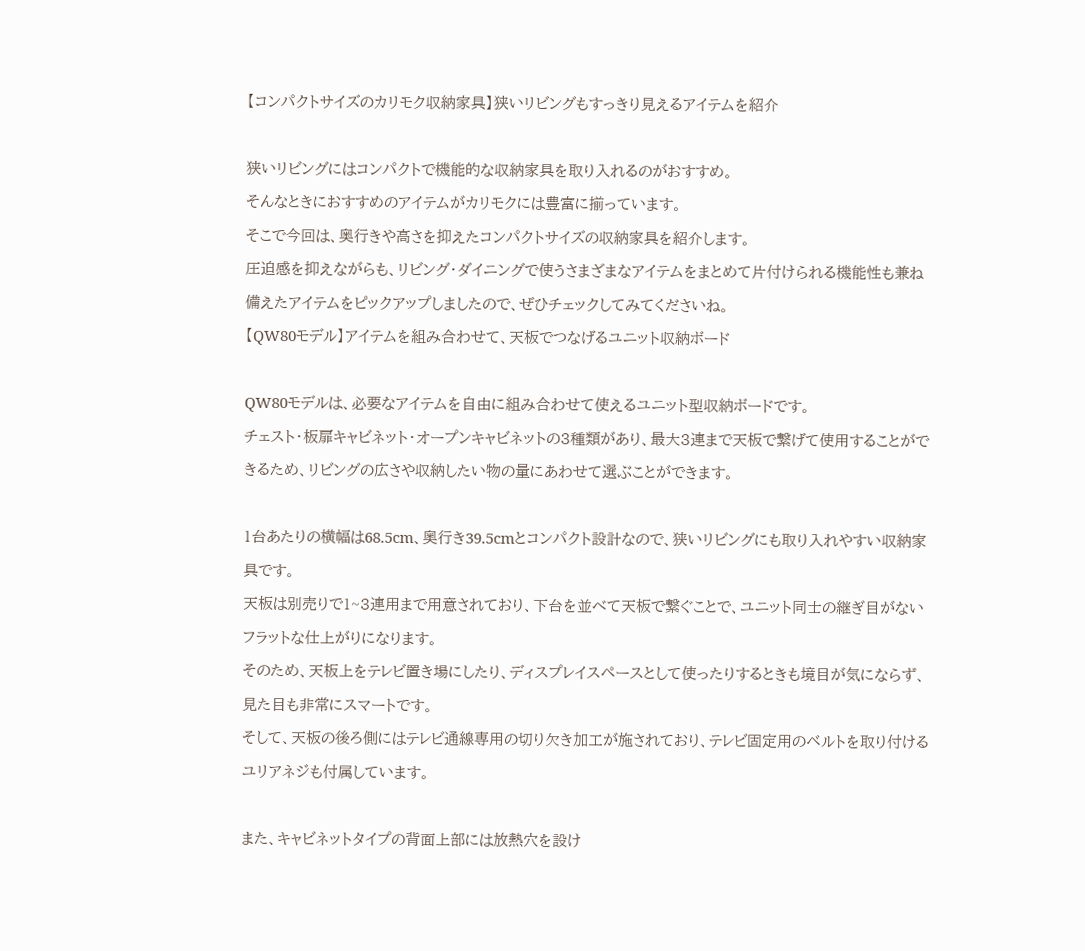【コンパクトサイズのカリモク収納家具】狭いリビングもすっきり見えるアイテムを紹介

狭いリビングにはコンパクトで機能的な収納家具を取り入れるのがおすすめ。
そんなときにおすすめのアイテムがカリモクには豊富に揃っています。
そこで今回は、奥行きや高さを抑えたコンパクトサイズの収納家具を紹介します。
圧迫感を抑えながらも、リビング・ダイニングで使うさまざまなアイテムをまとめて片付けられる機能性も兼ね備えたアイテムをピックアップしましたので、ぜひチェックしてみてくださいね。
【QW80モデル】アイテムを組み合わせて、天板でつなげるユニット収納ボード

QW80モデルは、必要なアイテムを自由に組み合わせて使えるユニット型収納ボードです。
チェスト・板扉キャビネット・オープンキャビネットの3種類があり、最大3連まで天板で繋げて使用することができるため、リビングの広さや収納したい物の量にあわせて選ぶことができます。

1台あたりの横幅は68.5cm、奥行き39.5cmとコンパクト設計なので、狭いリビングにも取り入れやすい収納家具です。
天板は別売りで1~3連用まで用意されており、下台を並べて天板で繋ぐことで、ユニット同士の継ぎ目がないフラットな仕上がりになります。
そのため、天板上をテレビ置き場にしたり、ディスプレイスペースとして使ったりするときも境目が気にならず、見た目も非常にスマートです。
そして、天板の後ろ側にはテレビ通線専用の切り欠き加工が施されており、テレビ固定用のベルトを取り付けるユリアネジも付属しています。

また、キャビネットタイプの背面上部には放熱穴を設け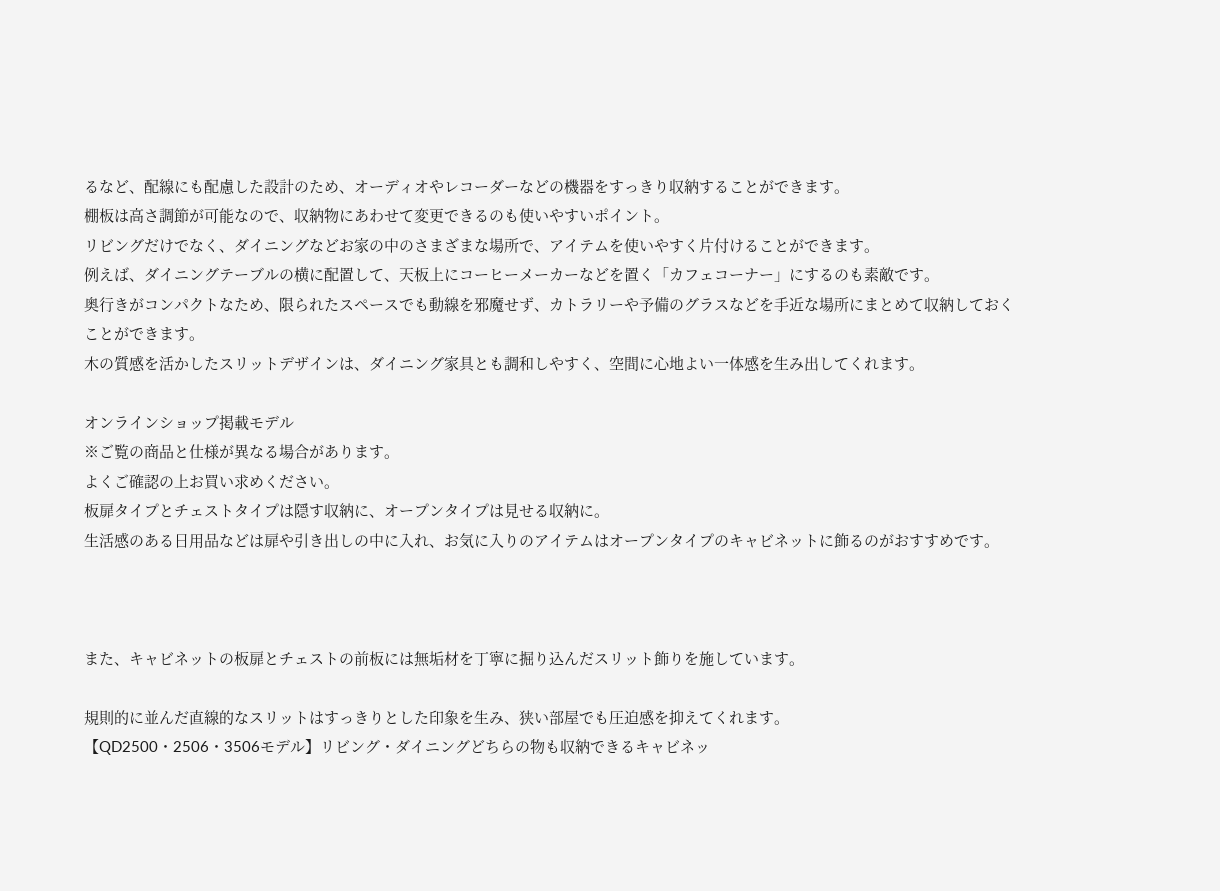るなど、配線にも配慮した設計のため、オーディオやレコーダーなどの機器をすっきり収納することができます。
棚板は高さ調節が可能なので、収納物にあわせて変更できるのも使いやすいポイント。
リビングだけでなく、ダイニングなどお家の中のさまざまな場所で、アイテムを使いやすく片付けることができます。
例えば、ダイニングテーブルの横に配置して、天板上にコーヒーメーカーなどを置く「カフェコーナー」にするのも素敵です。
奥行きがコンパクトなため、限られたスペースでも動線を邪魔せず、カトラリーや予備のグラスなどを手近な場所にまとめて収納しておくことができます。
木の質感を活かしたスリットデザインは、ダイニング家具とも調和しやすく、空間に心地よい一体感を生み出してくれます。

オンラインショップ掲載モデル
※ご覧の商品と仕様が異なる場合があります。
よくご確認の上お買い求めください。
板扉タイプとチェストタイプは隠す収納に、オープンタイプは見せる収納に。
生活感のある日用品などは扉や引き出しの中に入れ、お気に入りのアイテムはオープンタイプのキャビネットに飾るのがおすすめです。



また、キャビネットの板扉とチェストの前板には無垢材を丁寧に掘り込んだスリット飾りを施しています。

規則的に並んだ直線的なスリットはすっきりとした印象を生み、狭い部屋でも圧迫感を抑えてくれます。
【QD2500・2506・3506モデル】リビング・ダイニングどちらの物も収納できるキャビネッ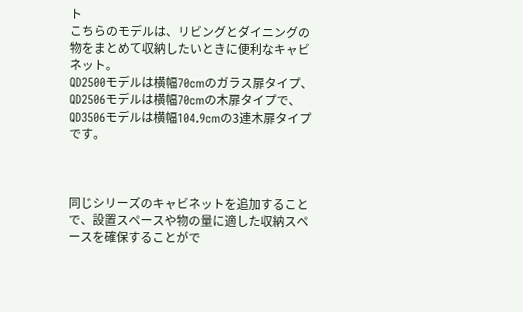ト
こちらのモデルは、リビングとダイニングの物をまとめて収納したいときに便利なキャビネット。
QD2500モデルは横幅70cmのガラス扉タイプ、QD2506モデルは横幅70cmの木扉タイプで、QD3506モデルは横幅104.9cmの3連木扉タイプです。



同じシリーズのキャビネットを追加することで、設置スペースや物の量に適した収納スペースを確保することがで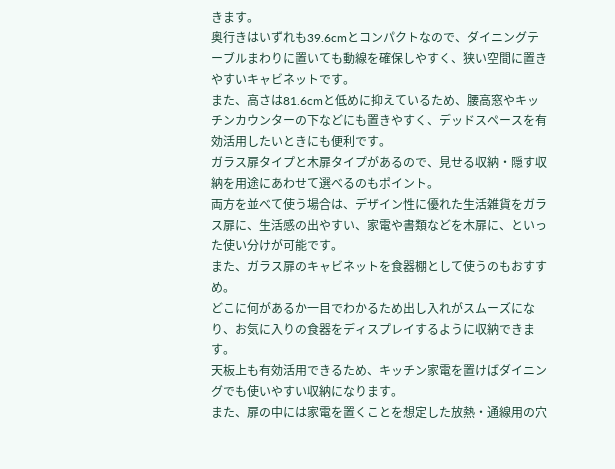きます。
奥行きはいずれも39.6cmとコンパクトなので、ダイニングテーブルまわりに置いても動線を確保しやすく、狭い空間に置きやすいキャビネットです。
また、高さは81.6cmと低めに抑えているため、腰高窓やキッチンカウンターの下などにも置きやすく、デッドスペースを有効活用したいときにも便利です。
ガラス扉タイプと木扉タイプがあるので、見せる収納・隠す収納を用途にあわせて選べるのもポイント。
両方を並べて使う場合は、デザイン性に優れた生活雑貨をガラス扉に、生活感の出やすい、家電や書類などを木扉に、といった使い分けが可能です。
また、ガラス扉のキャビネットを食器棚として使うのもおすすめ。
どこに何があるか一目でわかるため出し入れがスムーズになり、お気に入りの食器をディスプレイするように収納できます。
天板上も有効活用できるため、キッチン家電を置けばダイニングでも使いやすい収納になります。
また、扉の中には家電を置くことを想定した放熱・通線用の穴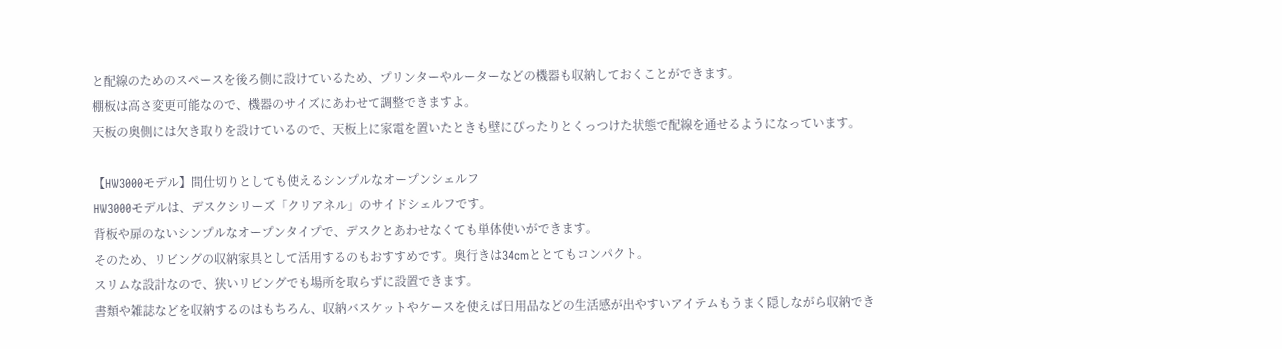と配線のためのスペースを後ろ側に設けているため、プリンターやルーターなどの機器も収納しておくことができます。
棚板は高さ変更可能なので、機器のサイズにあわせて調整できますよ。
天板の奥側には欠き取りを設けているので、天板上に家電を置いたときも壁にぴったりとくっつけた状態で配線を通せるようになっています。

【HW3000モデル】間仕切りとしても使えるシンプルなオープンシェルフ
HW3000モデルは、デスクシリーズ「クリアネル」のサイドシェルフです。
背板や扉のないシンプルなオープンタイプで、デスクとあわせなくても単体使いができます。
そのため、リビングの収納家具として活用するのもおすすめです。奥行きは34cmととてもコンパクト。
スリムな設計なので、狭いリビングでも場所を取らずに設置できます。
書類や雑誌などを収納するのはもちろん、収納バスケットやケースを使えば日用品などの生活感が出やすいアイテムもうまく隠しながら収納でき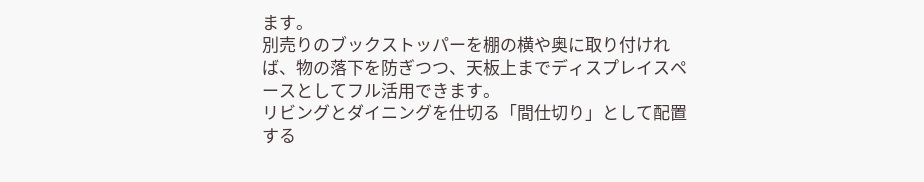ます。
別売りのブックストッパーを棚の横や奥に取り付ければ、物の落下を防ぎつつ、天板上までディスプレイスペースとしてフル活用できます。
リビングとダイニングを仕切る「間仕切り」として配置する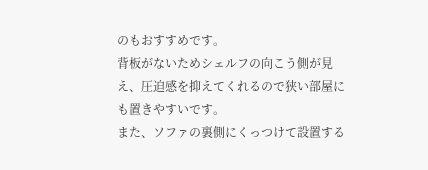のもおすすめです。
背板がないためシェルフの向こう側が見え、圧迫感を抑えてくれるので狭い部屋にも置きやすいです。
また、ソファの裏側にくっつけて設置する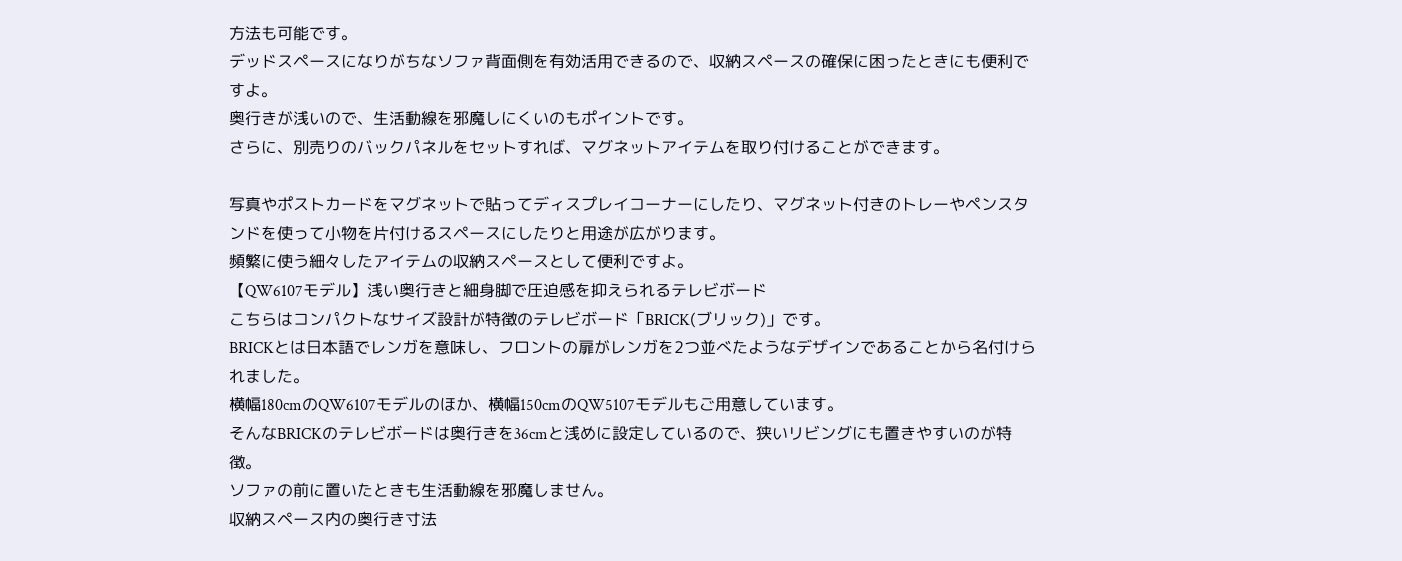方法も可能です。
デッドスペースになりがちなソファ背面側を有効活用できるので、収納スペースの確保に困ったときにも便利ですよ。
奥行きが浅いので、生活動線を邪魔しにくいのもポイントです。
さらに、別売りのバックパネルをセットすれば、マグネットアイテムを取り付けることができます。

写真やポストカードをマグネットで貼ってディスプレイコーナーにしたり、マグネット付きのトレーやペンスタンドを使って小物を片付けるスペースにしたりと用途が広がります。
頻繁に使う細々したアイテムの収納スペースとして便利ですよ。
【QW6107モデル】浅い奥行きと細身脚で圧迫感を抑えられるテレビボード
こちらはコンパクトなサイズ設計が特徴のテレビボード「BRICK(ブリック)」です。
BRICKとは日本語でレンガを意味し、フロントの扉がレンガを2つ並べたようなデザインであることから名付けられました。
横幅180cmのQW6107モデルのほか、横幅150cmのQW5107モデルもご用意しています。
そんなBRICKのテレビボードは奥行きを36cmと浅めに設定しているので、狭いリビングにも置きやすいのが特徴。
ソファの前に置いたときも生活動線を邪魔しません。
収納スペース内の奥行き寸法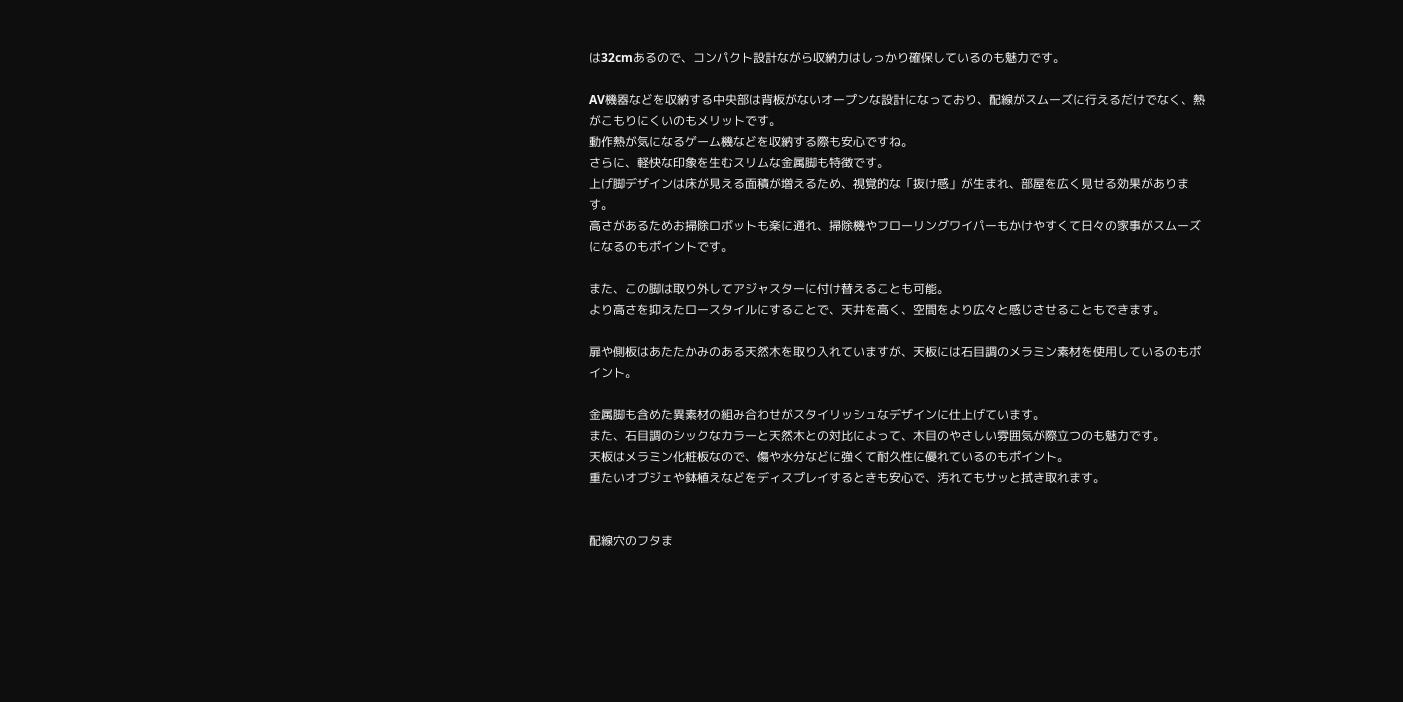は32cmあるので、コンパクト設計ながら収納力はしっかり確保しているのも魅力です。

AV機器などを収納する中央部は背板がないオープンな設計になっており、配線がスムーズに行えるだけでなく、熱がこもりにくいのもメリットです。
動作熱が気になるゲーム機などを収納する際も安心ですね。
さらに、軽快な印象を生むスリムな金属脚も特徴です。
上げ脚デザインは床が見える面積が増えるため、視覚的な「抜け感」が生まれ、部屋を広く見せる効果があります。
高さがあるためお掃除ロボットも楽に通れ、掃除機やフローリングワイパーもかけやすくて日々の家事がスムーズになるのもポイントです。

また、この脚は取り外してアジャスターに付け替えることも可能。
より高さを抑えたロースタイルにすることで、天井を高く、空間をより広々と感じさせることもできます。

扉や側板はあたたかみのある天然木を取り入れていますが、天板には石目調のメラミン素材を使用しているのもポイント。

金属脚も含めた異素材の組み合わせがスタイリッシュなデザインに仕上げています。
また、石目調のシックなカラーと天然木との対比によって、木目のやさしい雰囲気が際立つのも魅力です。
天板はメラミン化粧板なので、傷や水分などに強くて耐久性に優れているのもポイント。
重たいオブジェや鉢植えなどをディスプレイするときも安心で、汚れてもサッと拭き取れます。


配線穴のフタま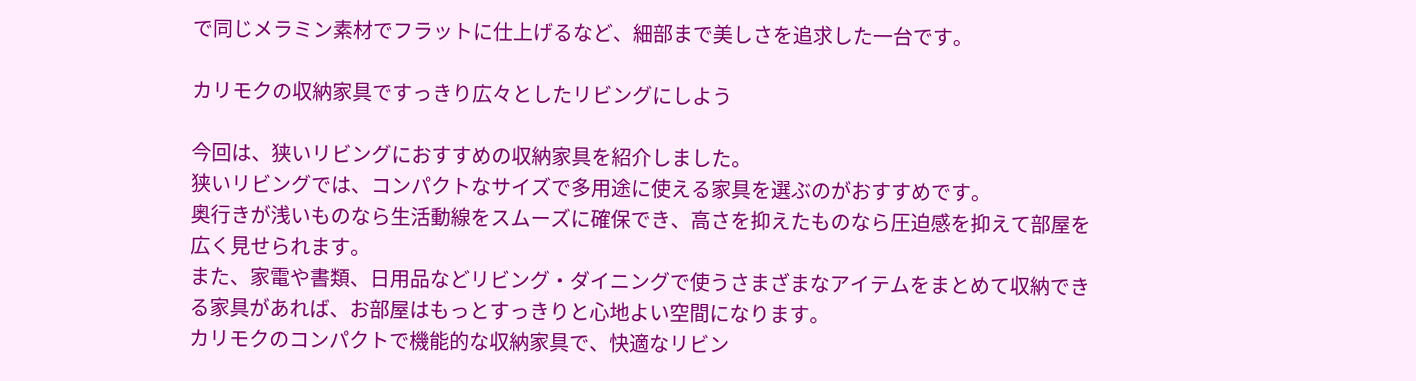で同じメラミン素材でフラットに仕上げるなど、細部まで美しさを追求した一台です。

カリモクの収納家具ですっきり広々としたリビングにしよう

今回は、狭いリビングにおすすめの収納家具を紹介しました。
狭いリビングでは、コンパクトなサイズで多用途に使える家具を選ぶのがおすすめです。
奥行きが浅いものなら生活動線をスムーズに確保でき、高さを抑えたものなら圧迫感を抑えて部屋を広く見せられます。
また、家電や書類、日用品などリビング・ダイニングで使うさまざまなアイテムをまとめて収納できる家具があれば、お部屋はもっとすっきりと心地よい空間になります。
カリモクのコンパクトで機能的な収納家具で、快適なリビン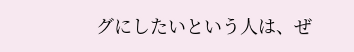グにしたいという人は、ぜ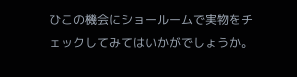ひこの機会にショールームで実物をチェックしてみてはいかがでしょうか。